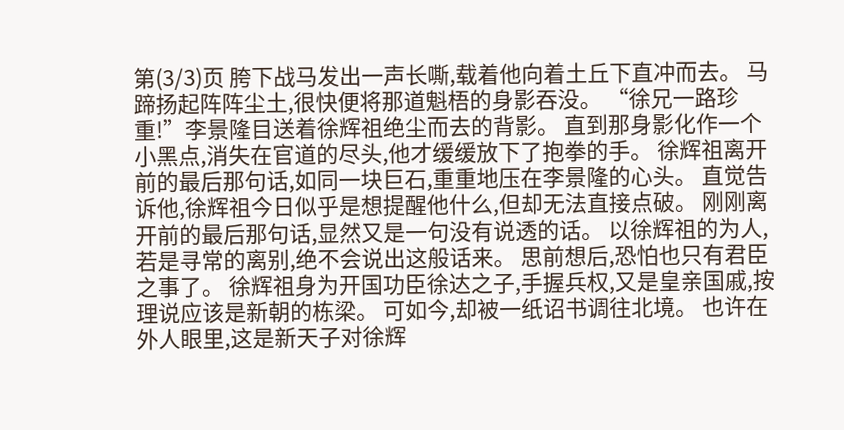第(3/3)页 胯下战马发出一声长嘶,载着他向着土丘下直冲而去。 马蹄扬起阵阵尘土,很快便将那道魁梧的身影吞没。 “徐兄一路珍重!”李景隆目送着徐辉祖绝尘而去的背影。 直到那身影化作一个小黑点,消失在官道的尽头,他才缓缓放下了抱拳的手。 徐辉祖离开前的最后那句话,如同一块巨石,重重地压在李景隆的心头。 直觉告诉他,徐辉祖今日似乎是想提醒他什么,但却无法直接点破。 刚刚离开前的最后那句话,显然又是一句没有说透的话。 以徐辉祖的为人,若是寻常的离别,绝不会说出这般话来。 思前想后,恐怕也只有君臣之事了。 徐辉祖身为开国功臣徐达之子,手握兵权,又是皇亲国戚,按理说应该是新朝的栋梁。 可如今,却被一纸诏书调往北境。 也许在外人眼里,这是新天子对徐辉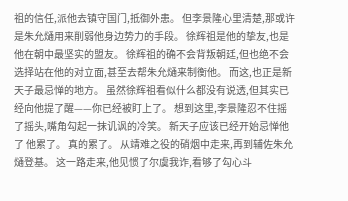祖的信任,派他去镇守国门,抵御外患。 但李景隆心里清楚,那或许是朱允熥用来削弱他身边势力的手段。 徐辉祖是他的挚友,也是他在朝中最坚实的盟友。 徐辉祖的确不会背叛朝廷,但也绝不会选择站在他的对立面,甚至去帮朱允熥来制衡他。 而这,也正是新天子最忌惮的地方。 虽然徐辉祖看似什么都没有说透,但其实已经向他提了醒——你已经被盯上了。 想到这里,李景隆忍不住摇了摇头,嘴角勾起一抹讥讽的冷笑。 新天子应该已经开始忌惮他了 他累了。 真的累了。 从靖难之役的硝烟中走来,再到辅佐朱允熥登基。 这一路走来,他见惯了尔虞我诈,看够了勾心斗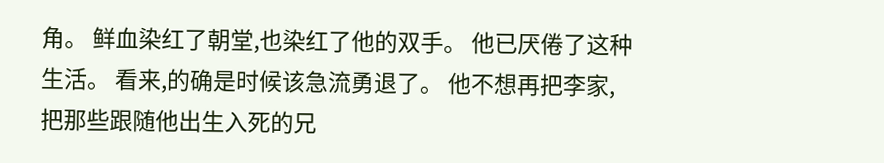角。 鲜血染红了朝堂,也染红了他的双手。 他已厌倦了这种生活。 看来,的确是时候该急流勇退了。 他不想再把李家,把那些跟随他出生入死的兄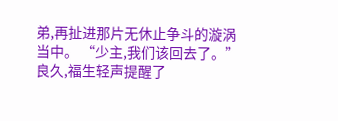弟,再扯进那片无休止争斗的漩涡当中。 “少主,我们该回去了。”良久,福生轻声提醒了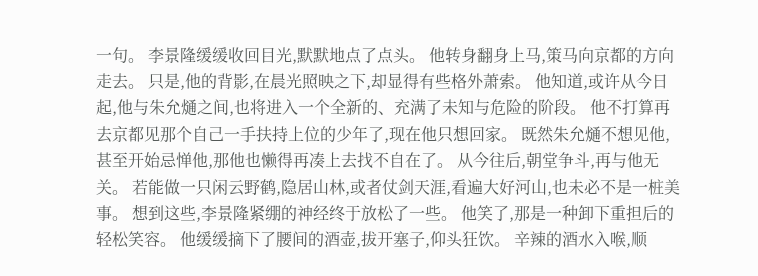一句。 李景隆缓缓收回目光,默默地点了点头。 他转身翻身上马,策马向京都的方向走去。 只是,他的背影,在晨光照映之下,却显得有些格外萧索。 他知道,或许从今日起,他与朱允熥之间,也将进入一个全新的、充满了未知与危险的阶段。 他不打算再去京都见那个自己一手扶持上位的少年了,现在他只想回家。 既然朱允熥不想见他,甚至开始忌惮他,那他也懒得再凑上去找不自在了。 从今往后,朝堂争斗,再与他无关。 若能做一只闲云野鹤,隐居山林,或者仗剑天涯,看遍大好河山,也未必不是一桩美事。 想到这些,李景隆紧绷的神经终于放松了一些。 他笑了,那是一种卸下重担后的轻松笑容。 他缓缓摘下了腰间的酒壶,拔开塞子,仰头狂饮。 辛辣的酒水入喉,顺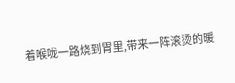着喉咙一路烧到胃里,带来一阵滚烫的暖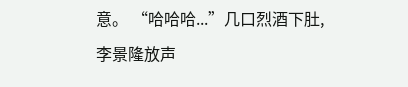意。 “哈哈哈...”几口烈酒下肚,李景隆放声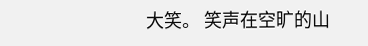大笑。 笑声在空旷的山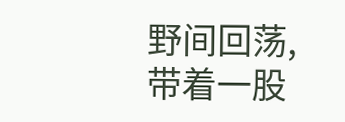野间回荡,带着一股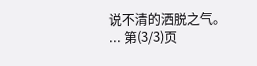说不清的洒脱之气。 ... 第(3/3)页